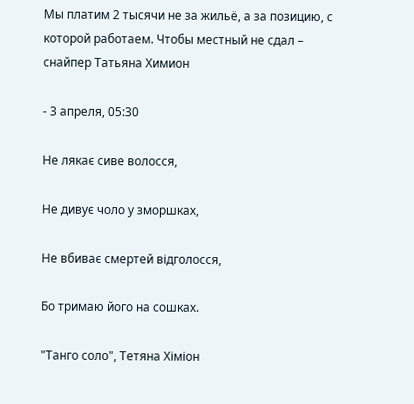Мы платим 2 тысячи не за жильё, а за позицию, с которой работаем. Чтобы местный не сдал – снайпер Татьяна Химион

- 3 апреля, 05:30

Не лякає сиве волосся,

Не дивує чоло у зморшках,

Не вбиває смертей відголосся,

Бо тримаю його на сошках.

"Танго соло", Тетяна Хіміон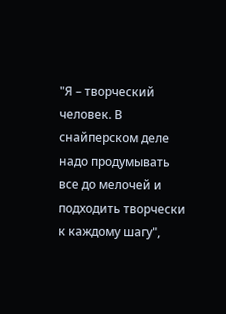"Я – творческий человек. В снайперском деле надо продумывать все до мелочей и подходить творчески к каждому шагу",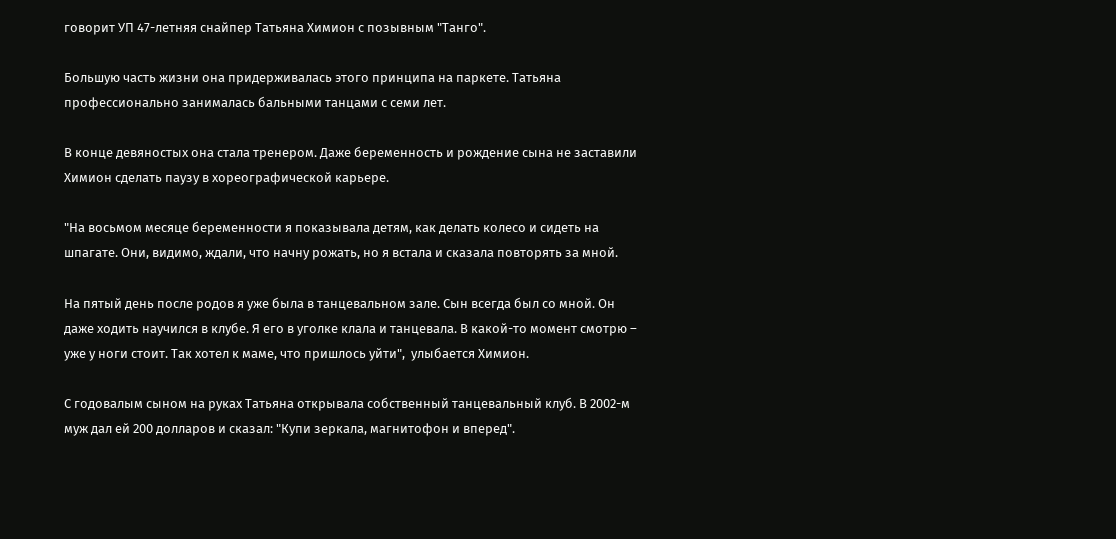говорит УП 47-летняя снайпер Татьяна Химион с позывным "Танго".

Большую часть жизни она придерживалась этого принципа на паркете. Татьяна профессионально занималась бальными танцами с семи лет.

В конце девяностых она стала тренером. Даже беременность и рождение сына не заставили Химион сделать паузу в хореографической карьере.

"На восьмом месяце беременности я показывала детям, как делать колесо и сидеть на шпагате. Они, видимо, ждали, что начну рожать, но я встала и сказала повторять за мной.

На пятый день после родов я уже была в танцевальном зале. Сын всегда был со мной. Он даже ходить научился в клубе. Я его в уголке клала и танцевала. В какой-то момент смотрю – уже у ноги стоит. Так хотел к маме, что пришлось уйти",  улыбается Химион.

С годовалым сыном на руках Татьяна открывала собственный танцевальный клуб. В 2002-м муж дал ей 200 долларов и сказал: "Купи зеркала, магнитофон и вперед".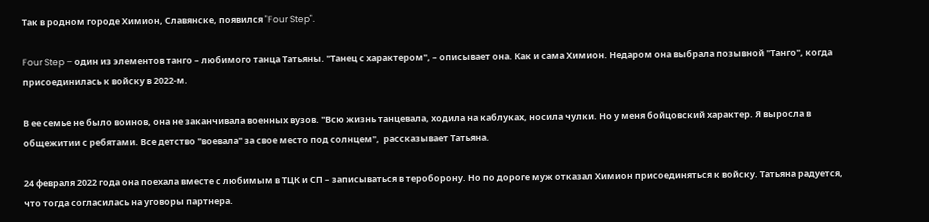Так в родном городе Химион, Славянске, появился "Four Step".

Four Step – один из элементов танго – любимого танца Татьяны. "Танец с характером", – описывает она. Как и сама Химион. Недаром она выбрала позывной "Танго", когда присоединилась к войску в 2022-м.

В ее семье не было воинов, она не заканчивала военных вузов. "Всю жизнь танцевала, ходила на каблуках, носила чулки. Но у меня бойцовский характер. Я выросла в общежитии с ребятами. Все детство "воевала" за свое место под солнцем",  рассказывает Татьяна.

24 февраля 2022 года она поехала вместе с любимым в ТЦК и СП – записываться в тероборону. Но по дороге муж отказал Химион присоединяться к войску. Татьяна радуется, что тогда согласилась на уговоры партнера.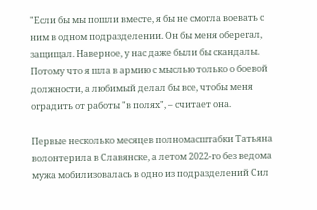"Если бы мы пошли вместе, я бы не смогла воевать с ним в одном подразделении. Он бы меня оберегал, защищал. Наверное, у нас даже были бы скандалы. Потому что я шла в армию с мыслью только о боевой должности, а любимый делал бы все, чтобы меня оградить от работы "в полях", – считает она.

Первые несколько месяцев полномасштабки Татьяна волонтерила в Славянске, а летом 2022-го без ведома мужа мобилизовалась в одно из подразделений Сил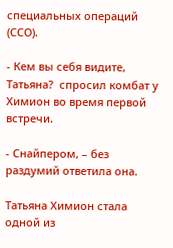специальных операций (ССО).

- Кем вы себя видите, Татьяна?  спросил комбат у Химион во время первой встречи.

- Снайпером, – без раздумий ответила она.

Татьяна Химион стала одной из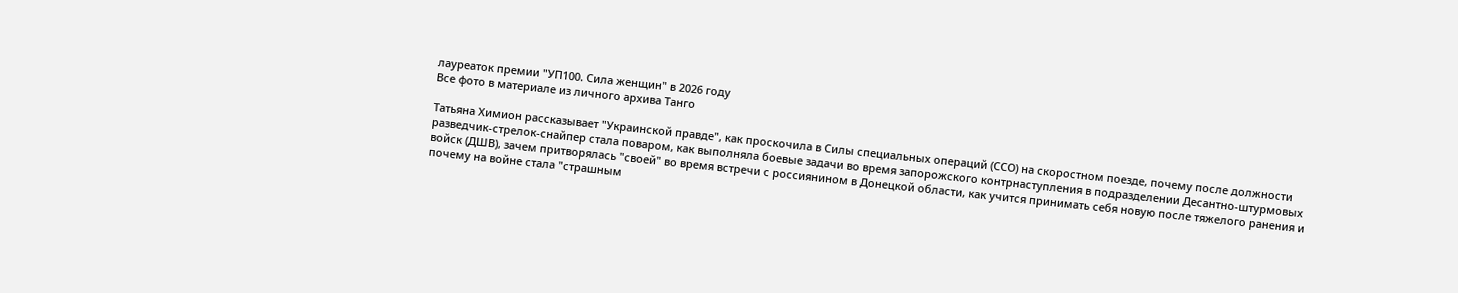лауреаток премии "УП100. Сила женщин" в 2026 году
Все фото в материале из личного архива Танго

Татьяна Химион рассказывает "Украинской правде", как проскочила в Силы специальных операций (ССО) на скоростном поезде, почему после должности разведчик-стрелок-снайпер стала поваром, как выполняла боевые задачи во время запорожского контрнаступления в подразделении Десантно-штурмовых войск (ДШВ), зачем притворялась "своей" во время встречи с россиянином в Донецкой области, как учится принимать себя новую после тяжелого ранения и почему на войне стала "страшным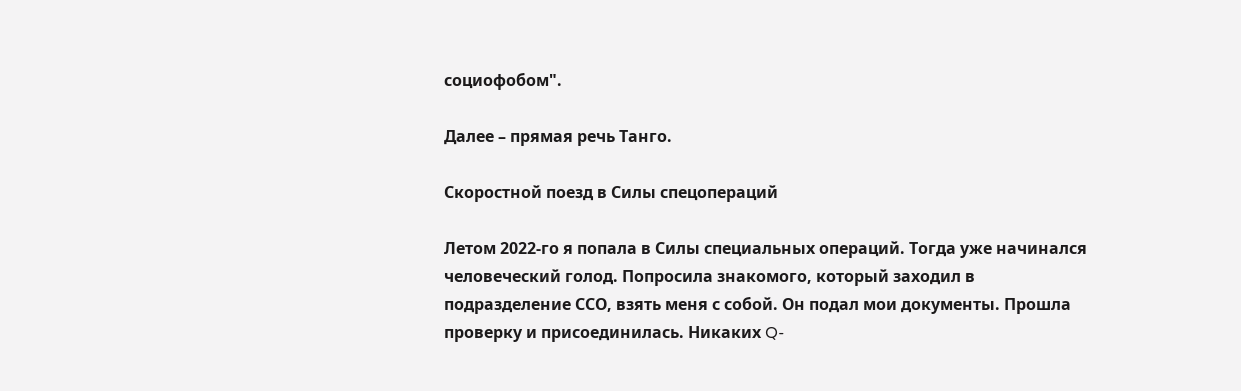социофобом".

Далее – прямая речь Танго.

Скоростной поезд в Силы спецопераций

Летом 2022-го я попала в Силы специальных операций. Тогда уже начинался человеческий голод. Попросила знакомого, который заходил в подразделение ССО, взять меня с собой. Он подал мои документы. Прошла проверку и присоединилась. Никаких Q-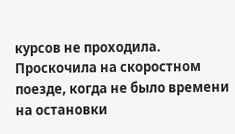курсов не проходила. Проскочила на скоростном поезде, когда не было времени на остановки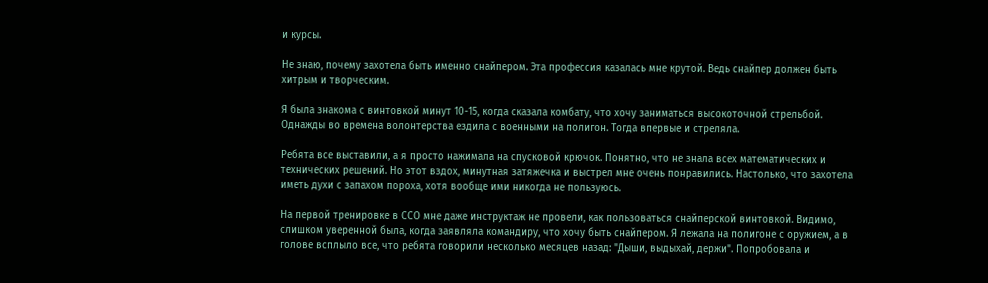и курсы.

Не знаю, почему захотела быть именно снайпером. Эта профессия казалась мне крутой. Ведь снайпер должен быть хитрым и творческим.

Я была знакома с винтовкой минут 10-15, когда сказала комбату, что хочу заниматься высокоточной стрельбой. Однажды во времена волонтерства ездила с военными на полигон. Тогда впервые и стреляла.

Ребята все выставили, а я просто нажимала на спусковой крючок. Понятно, что не знала всех математических и технических решений. Но этот вздох, минутная затяжечка и выстрел мне очень понравились. Настолько, что захотела иметь духи с запахом пороха, хотя вообще ими никогда не пользуюсь.

На первой тренировке в ССО мне даже инструктаж не провели, как пользоваться снайперской винтовкой. Видимо, слишком уверенной была, когда заявляла командиру, что хочу быть снайпером. Я лежала на полигоне с оружием, а в голове всплыло все, что ребята говорили несколько месяцев назад: "Дыши, выдыхай, держи". Попробовала и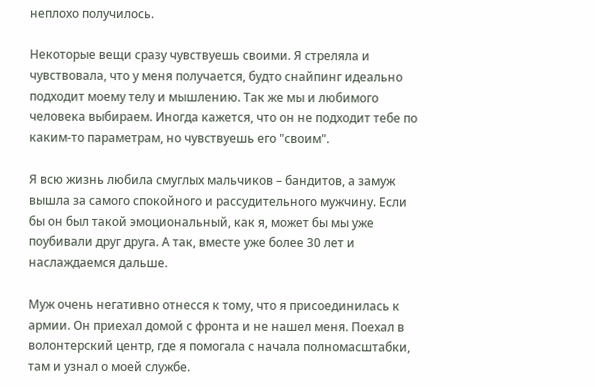неплохо получилось.

Некоторые вещи сразу чувствуешь своими. Я стреляла и чувствовала, что у меня получается, будто снайпинг идеально подходит моему телу и мышлению. Так же мы и любимого человека выбираем. Иногда кажется, что он не подходит тебе по каким-то параметрам, но чувствуешь его "своим".

Я всю жизнь любила смуглых мальчиков – бандитов, а замуж вышла за самого спокойного и рассудительного мужчину. Если бы он был такой эмоциональный, как я, может бы мы уже поубивали друг друга. А так, вместе уже более 30 лет и наслаждаемся дальше.

Муж очень негативно отнесся к тому, что я присоединилась к армии. Он приехал домой с фронта и не нашел меня. Поехал в волонтерский центр, где я помогала с начала полномасштабки, там и узнал о моей службе.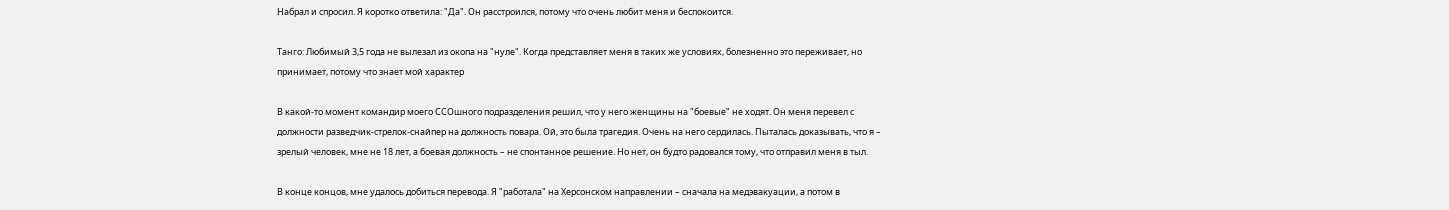Набрал и спросил. Я коротко ответила: "Да". Он расстроился, потому что очень любит меня и беспокоится.

Танго: Любимый 3,5 года не вылезал из окопа на "нуле". Когда представляет меня в таких же условиях, болезненно это переживает, но принимает, потому что знает мой характер

В какой-то момент командир моего ССОшного подразделения решил, что у него женщины на "боевые" не ходят. Он меня перевел с должности разведчик-стрелок-снайпер на должность повара. Ой, это была трагедия. Очень на него сердилась. Пыталась доказывать, что я – зрелый человек, мне не 18 лет, а боевая должность – не спонтанное решение. Но нет, он будто радовался тому, что отправил меня в тыл.

В конце концов, мне удалось добиться перевода. Я "работала" на Херсонском направлении – сначала на медэвакуации, а потом в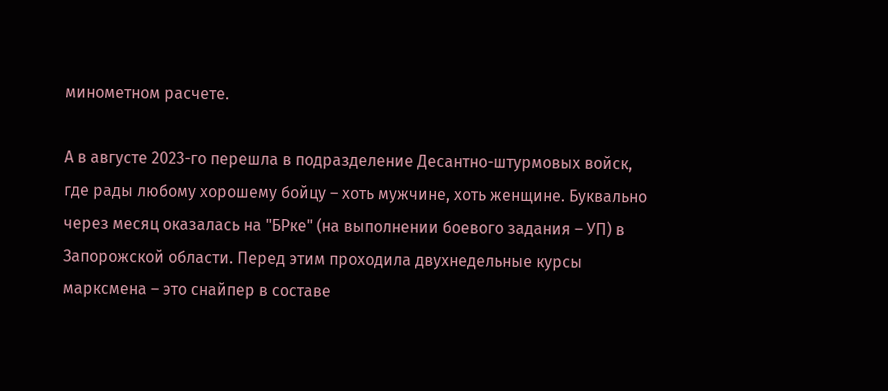минометном расчете.

А в августе 2023-го перешла в подразделение Десантно-штурмовых войск, где рады любому хорошему бойцу – хоть мужчине, хоть женщине. Буквально через месяц оказалась на "БРке" (на выполнении боевого задания – УП) в Запорожской области. Перед этим проходила двухнедельные курсы марксмена – это снайпер в составе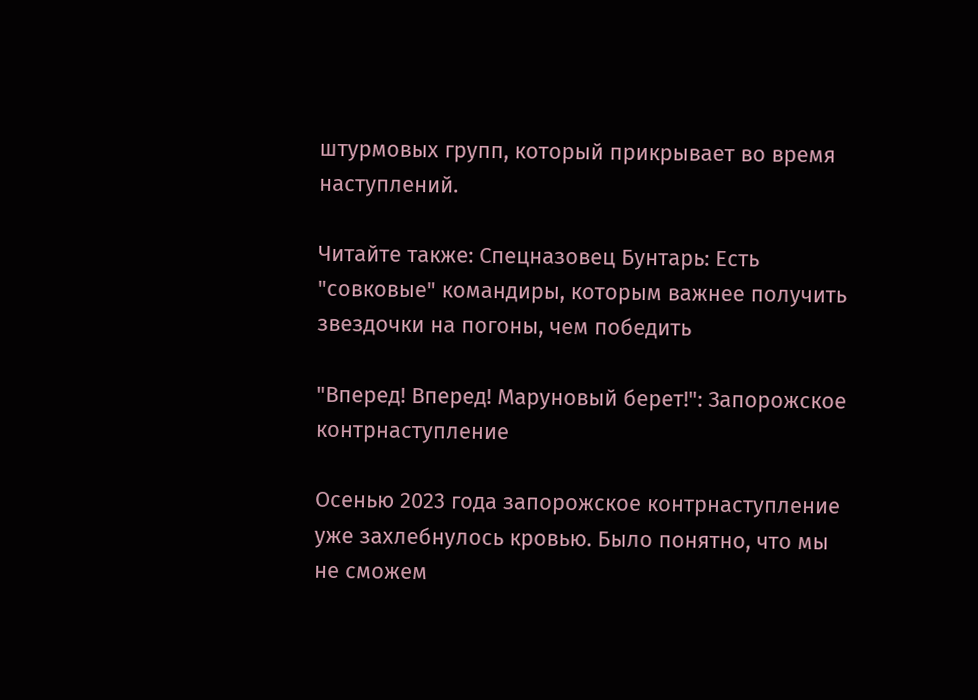штурмовых групп, который прикрывает во время наступлений.

Читайте также: Спецназовец Бунтарь: Есть "совковые" командиры, которым важнее получить звездочки на погоны, чем победить

"Вперед! Вперед! Маруновый берет!": Запорожское контрнаступление

Осенью 2023 года запорожское контрнаступление уже захлебнулось кровью. Было понятно, что мы не сможем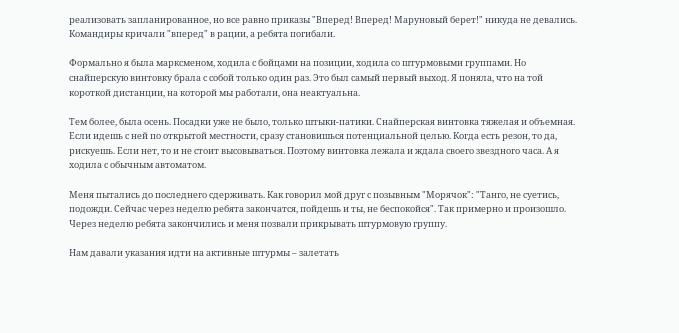реализовать запланированное, но все равно приказы "Вперед! Вперед! Маруновый берет!" никуда не девались. Командиры кричали "вперед" в рации, а ребята погибали.

Формально я была марксменом, ходила с бойцами на позиции, ходила со штурмовыми группами. Но снайперскую винтовку брала с собой только один раз. Это был самый первый выход. Я поняла, что на той короткой дистанции, на которой мы работали, она неактуальна.

Тем более, была осень. Посадки уже не было, только штыки-патики. Снайперская винтовка тяжелая и объемная. Если идешь с ней по открытой местности, сразу становишься потенциальной целью. Когда есть резон, то да, рискуешь. Если нет, то и не стоит высовываться. Поэтому винтовка лежала и ждала своего звездного часа. А я ходила с обычным автоматом.

Меня пытались до последнего сдерживать. Как говорил мой друг с позывным "Морячок": "Танго, не суетись, подожди. Сейчас через неделю ребята закончатся, пойдешь и ты, не беспокойся". Так примерно и произошло. Через неделю ребята закончились и меня позвали прикрывать штурмовую группу.

Нам давали указания идти на активные штурмы – залетать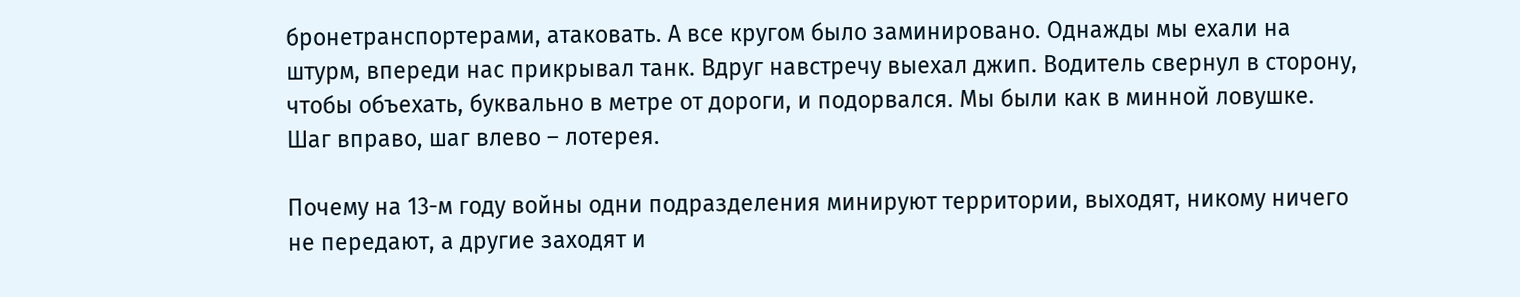бронетранспортерами, атаковать. А все кругом было заминировано. Однажды мы ехали на штурм, впереди нас прикрывал танк. Вдруг навстречу выехал джип. Водитель свернул в сторону, чтобы объехать, буквально в метре от дороги, и подорвался. Мы были как в минной ловушке. Шаг вправо, шаг влево – лотерея.

Почему на 13-м году войны одни подразделения минируют территории, выходят, никому ничего не передают, а другие заходят и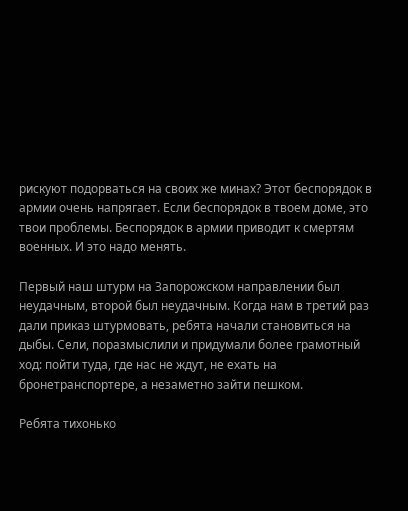рискуют подорваться на своих же минах? Этот беспорядок в армии очень напрягает. Если беспорядок в твоем доме, это твои проблемы. Беспорядок в армии приводит к смертям военных. И это надо менять.

Первый наш штурм на Запорожском направлении был неудачным, второй был неудачным. Когда нам в третий раз дали приказ штурмовать, ребята начали становиться на дыбы. Сели, поразмыслили и придумали более грамотный ход: пойти туда, где нас не ждут, не ехать на бронетранспортере, а незаметно зайти пешком.

Ребята тихонько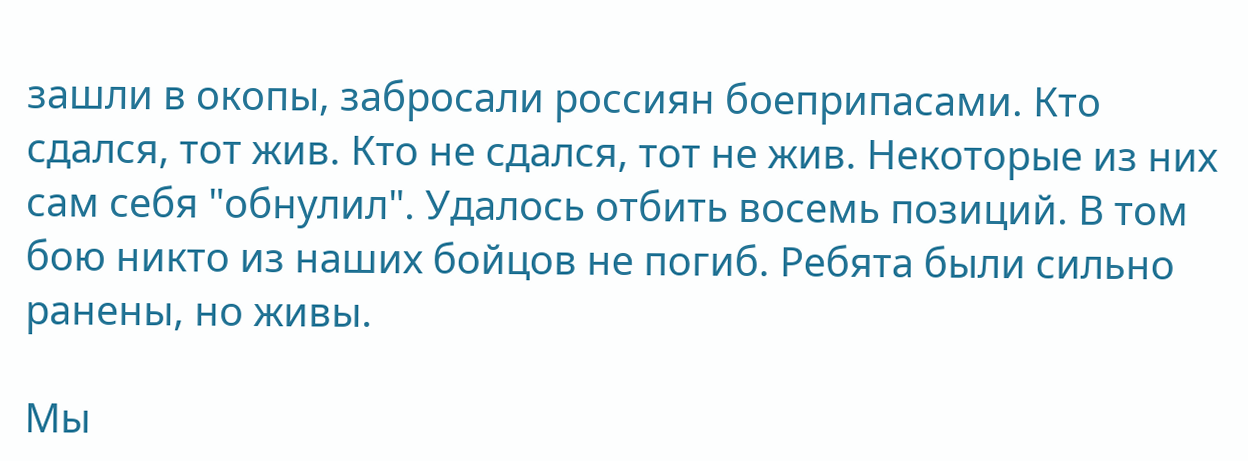зашли в окопы, забросали россиян боеприпасами. Кто сдался, тот жив. Кто не сдался, тот не жив. Некоторые из них сам себя "обнулил". Удалось отбить восемь позиций. В том бою никто из наших бойцов не погиб. Ребята были сильно ранены, но живы.

Мы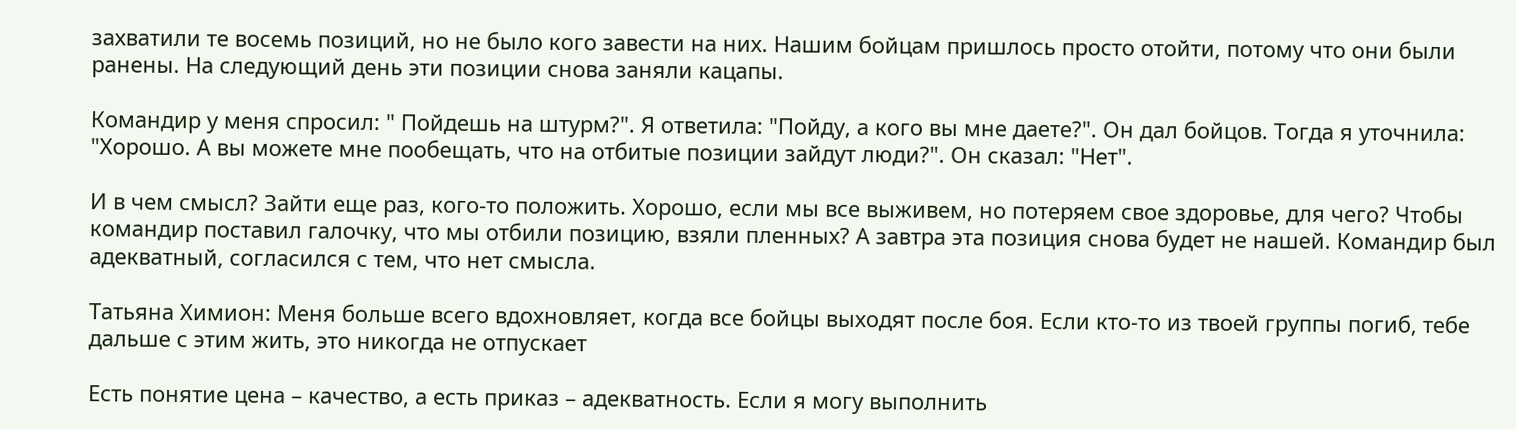захватили те восемь позиций, но не было кого завести на них. Нашим бойцам пришлось просто отойти, потому что они были ранены. На следующий день эти позиции снова заняли кацапы.

Командир у меня спросил: " Пойдешь на штурм?". Я ответила: "Пойду, а кого вы мне даете?". Он дал бойцов. Тогда я уточнила: "Хорошо. А вы можете мне пообещать, что на отбитые позиции зайдут люди?". Он сказал: "Нет".

И в чем смысл? Зайти еще раз, кого-то положить. Хорошо, если мы все выживем, но потеряем свое здоровье, для чего? Чтобы командир поставил галочку, что мы отбили позицию, взяли пленных? А завтра эта позиция снова будет не нашей. Командир был адекватный, согласился с тем, что нет смысла.

Татьяна Химион: Меня больше всего вдохновляет, когда все бойцы выходят после боя. Если кто-то из твоей группы погиб, тебе дальше с этим жить, это никогда не отпускает

Есть понятие цена – качество, а есть приказ – адекватность. Если я могу выполнить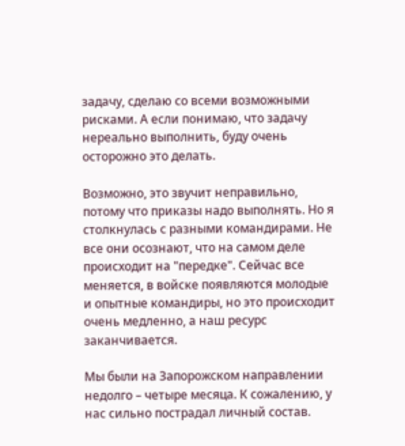задачу, сделаю со всеми возможными рисками. А если понимаю, что задачу нереально выполнить, буду очень осторожно это делать.

Возможно, это звучит неправильно, потому что приказы надо выполнять. Но я столкнулась с разными командирами. Не все они осознают, что на самом деле происходит на "передке". Сейчас все меняется, в войске появляются молодые и опытные командиры, но это происходит очень медленно, а наш ресурс заканчивается.

Мы были на Запорожском направлении недолго – четыре месяца. К сожалению, у нас сильно пострадал личный состав.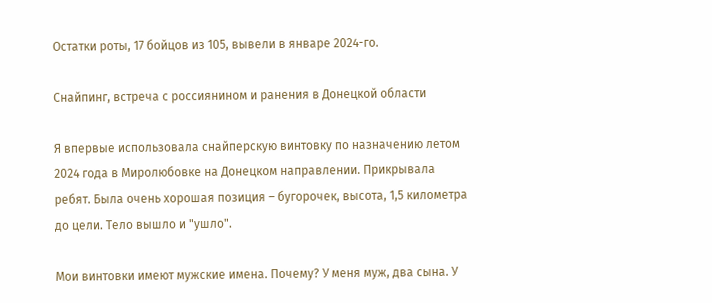Остатки роты, 17 бойцов из 105, вывели в январе 2024-го.

Снайпинг, встреча с россиянином и ранения в Донецкой области

Я впервые использовала снайперскую винтовку по назначению летом 2024 года в Миролюбовке на Донецком направлении. Прикрывала ребят. Была очень хорошая позиция – бугорочек, высота, 1,5 километра до цели. Тело вышло и "ушло".

Мои винтовки имеют мужские имена. Почему? У меня муж, два сына. У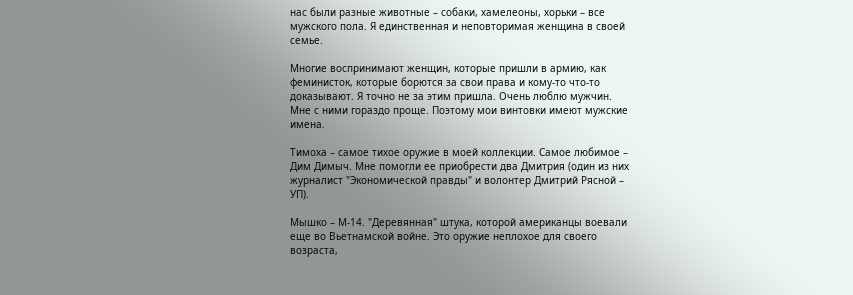нас были разные животные – собаки, хамелеоны, хорьки – все мужского пола. Я единственная и неповторимая женщина в своей семье.

Многие воспринимают женщин, которые пришли в армию, как феминисток, которые борются за свои права и кому-то что-то доказывают. Я точно не за этим пришла. Очень люблю мужчин. Мне с ними гораздо проще. Поэтому мои винтовки имеют мужские имена.

Тимоха – самое тихое оружие в моей коллекции. Самое любимое – Дим Димыч. Мне помогли ее приобрести два Дмитрия (один из них журналист "Экономической правды" и волонтер Дмитрий Рясной – УП).

Мышко – М-14. "Деревянная" штука, которой американцы воевали еще во Вьетнамской войне. Это оружие неплохое для своего возраста,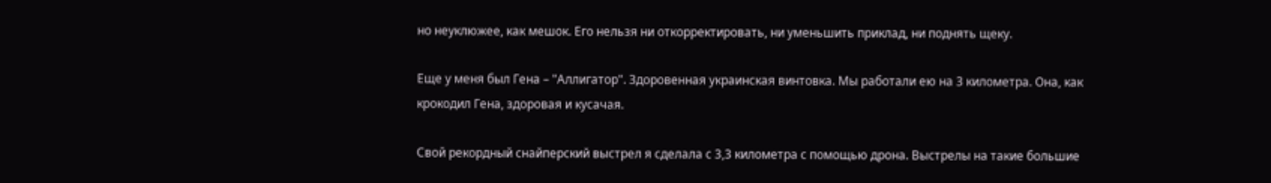но неуклюжее, как мешок. Его нельзя ни откорректировать, ни уменьшить приклад, ни поднять щеку.

Еще у меня был Гена – "Аллигатор". Здоровенная украинская винтовка. Мы работали ею на 3 километра. Она, как крокодил Гена, здоровая и кусачая.

Свой рекордный снайперский выстрел я сделала с 3,3 километра с помощью дрона. Выстрелы на такие большие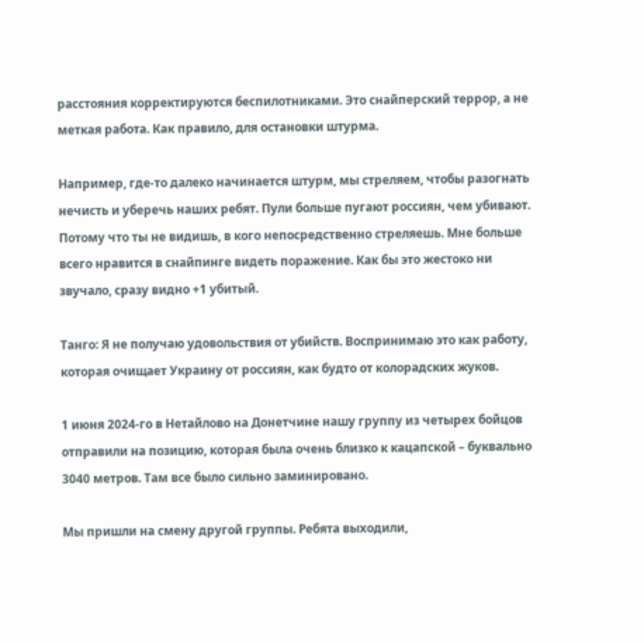расстояния корректируются беспилотниками. Это снайперский террор, а не меткая работа. Как правило, для остановки штурма.

Например, где-то далеко начинается штурм, мы стреляем, чтобы разогнать нечисть и уберечь наших ребят. Пули больше пугают россиян, чем убивают. Потому что ты не видишь, в кого непосредственно стреляешь. Мне больше всего нравится в снайпинге видеть поражение. Как бы это жестоко ни звучало, сразу видно +1 убитый.

Танго: Я не получаю удовольствия от убийств. Воспринимаю это как работу, которая очищает Украину от россиян, как будто от колорадских жуков.

1 июня 2024-го в Нетайлово на Донетчине нашу группу из четырех бойцов отправили на позицию, которая была очень близко к кацапской – буквально 3040 метров. Там все было сильно заминировано.

Мы пришли на смену другой группы. Ребята выходили,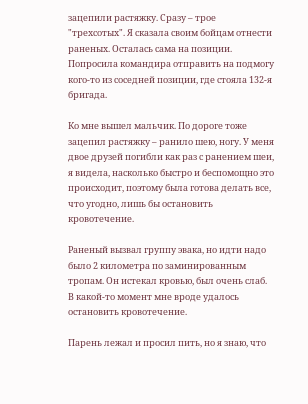зацепили растяжку. Сразу – трое "трехсотых". Я сказала своим бойцам отнести раненых. Осталась сама на позиции. Попросила командира отправить на подмогу кого-то из соседней позиции, где стояла 132-я бригада.

Ко мне вышел мальчик. По дороге тоже зацепил растяжку – ранило шею, ногу. У меня двое друзей погибли как раз с ранением шеи, я видела, насколько быстро и беспомощно это происходит, поэтому была готова делать все, что угодно, лишь бы остановить кровотечение.

Раненый вызвал группу эвака, но идти надо было 2 километра по заминированным тропам. Он истекал кровью, был очень слаб. В какой-то момент мне вроде удалось остановить кровотечение.

Парень лежал и просил пить, но я знаю, что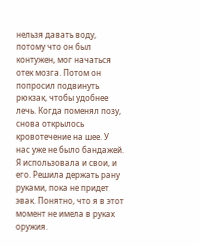нельзя давать воду, потому что он был контужен, мог начаться отек мозга. Потом он попросил подвинуть рюкзак, чтобы удобнее лечь. Когда поменял позу, снова открылось кровотечение на шее. У нас уже не было бандажей. Я использовала и свои, и его. Решила держать рану руками, пока не придет эвак. Понятно, что я в этот момент не имела в руках оружия.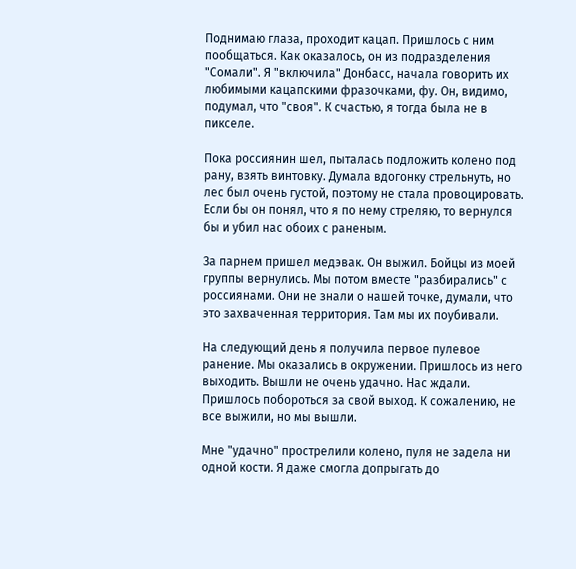Поднимаю глаза, проходит кацап. Пришлось с ним пообщаться. Как оказалось, он из подразделения "Сомали". Я "включила" Донбасс, начала говорить их любимыми кацапскими фразочками, фу. Он, видимо, подумал, что "своя". К счастью, я тогда была не в пикселе.

Пока россиянин шел, пыталась подложить колено под рану, взять винтовку. Думала вдогонку стрельнуть, но лес был очень густой, поэтому не стала провоцировать. Если бы он понял, что я по нему стреляю, то вернулся бы и убил нас обоих с раненым.

За парнем пришел медэвак. Он выжил. Бойцы из моей группы вернулись. Мы потом вместе "разбирались" с россиянами. Они не знали о нашей точке, думали, что это захваченная территория. Там мы их поубивали.

На следующий день я получила первое пулевое ранение. Мы оказались в окружении. Пришлось из него выходить. Вышли не очень удачно. Нас ждали. Пришлось побороться за свой выход. К сожалению, не все выжили, но мы вышли.

Мне "удачно" прострелили колено, пуля не задела ни одной кости. Я даже смогла допрыгать до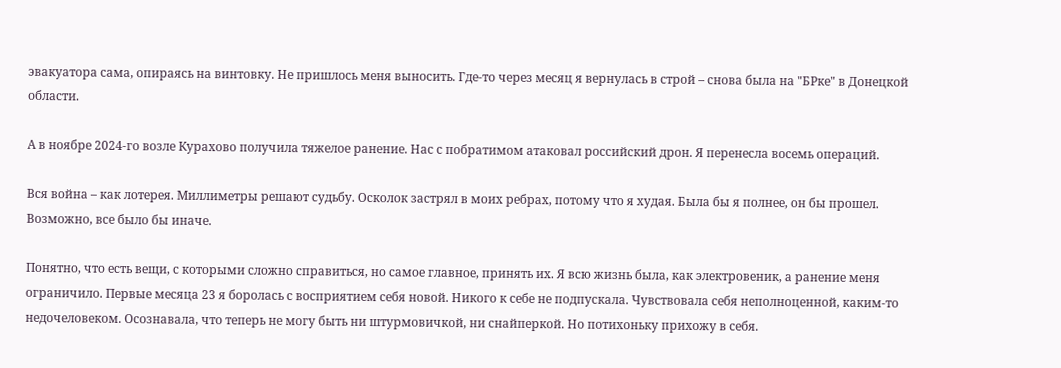эвакуатора сама, опираясь на винтовку. Не пришлось меня выносить. Где-то через месяц я вернулась в строй – снова была на "БРке" в Донецкой области.

А в ноябре 2024-го возле Курахово получила тяжелое ранение. Нас с побратимом атаковал российский дрон. Я перенесла восемь операций.

Вся война – как лотерея. Миллиметры решают судьбу. Осколок застрял в моих ребрах, потому что я худая. Была бы я полнее, он бы прошел. Возможно, все было бы иначе.

Понятно, что есть вещи, с которыми сложно справиться, но самое главное, принять их. Я всю жизнь была, как электровеник, а ранение меня ограничило. Первые месяца 23 я боролась с восприятием себя новой. Никого к себе не подпускала. Чувствовала себя неполноценной, каким-то недочеловеком. Осознавала, что теперь не могу быть ни штурмовичкой, ни снайперкой. Но потихоньку прихожу в себя.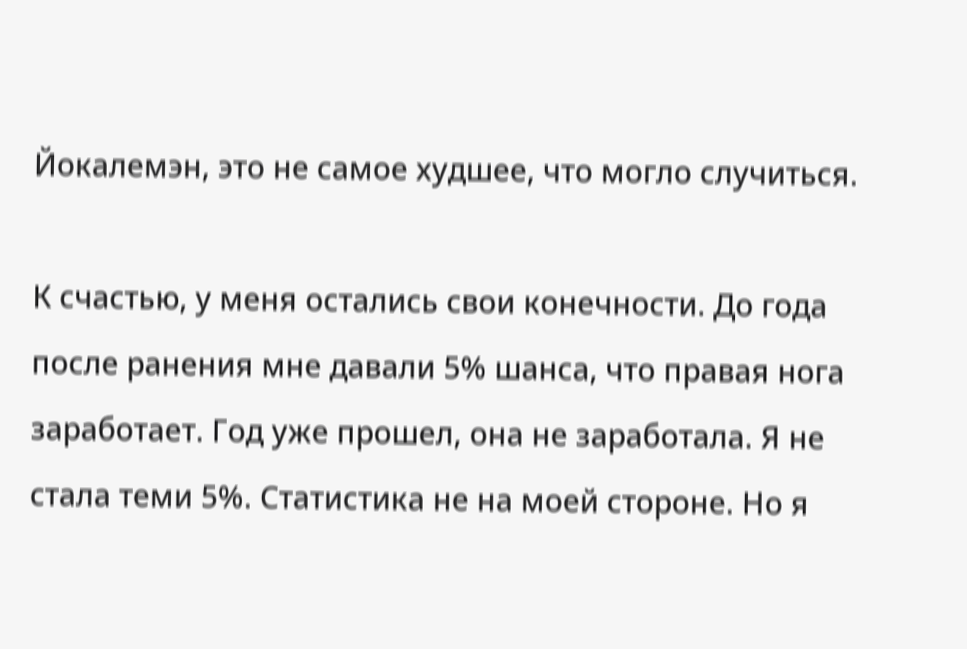Йокалемэн, это не самое худшее, что могло случиться.

К счастью, у меня остались свои конечности. До года после ранения мне давали 5% шанса, что правая нога заработает. Год уже прошел, она не заработала. Я не стала теми 5%. Статистика не на моей стороне. Но я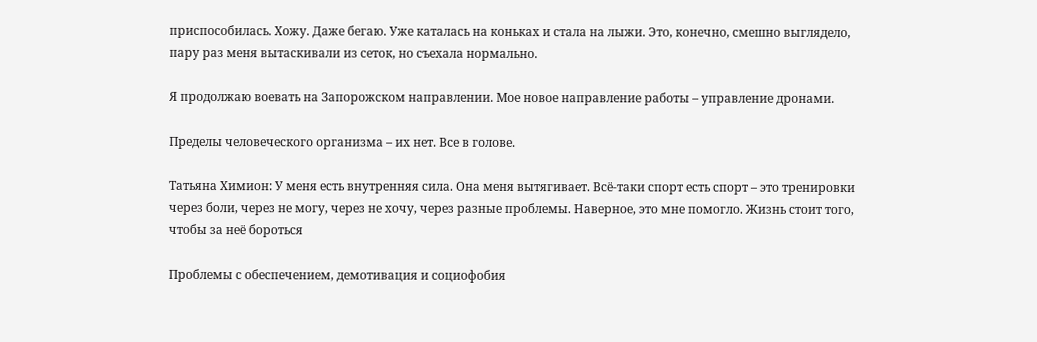приспособилась. Хожу. Даже бегаю. Уже каталась на коньках и стала на лыжи. Это, конечно, смешно выглядело, пару раз меня вытаскивали из сеток, но съехала нормально.

Я продолжаю воевать на Запорожском направлении. Мое новое направление работы – управление дронами.

Пределы человеческого организма – их нет. Все в голове.

Татьяна Химион: У меня есть внутренняя сила. Она меня вытягивает. Всё-таки спорт есть спорт – это тренировки через боли, через не могу, через не хочу, через разные проблемы. Наверное, это мне помогло. Жизнь стоит того, чтобы за неё бороться

Проблемы с обеспечением, демотивация и социофобия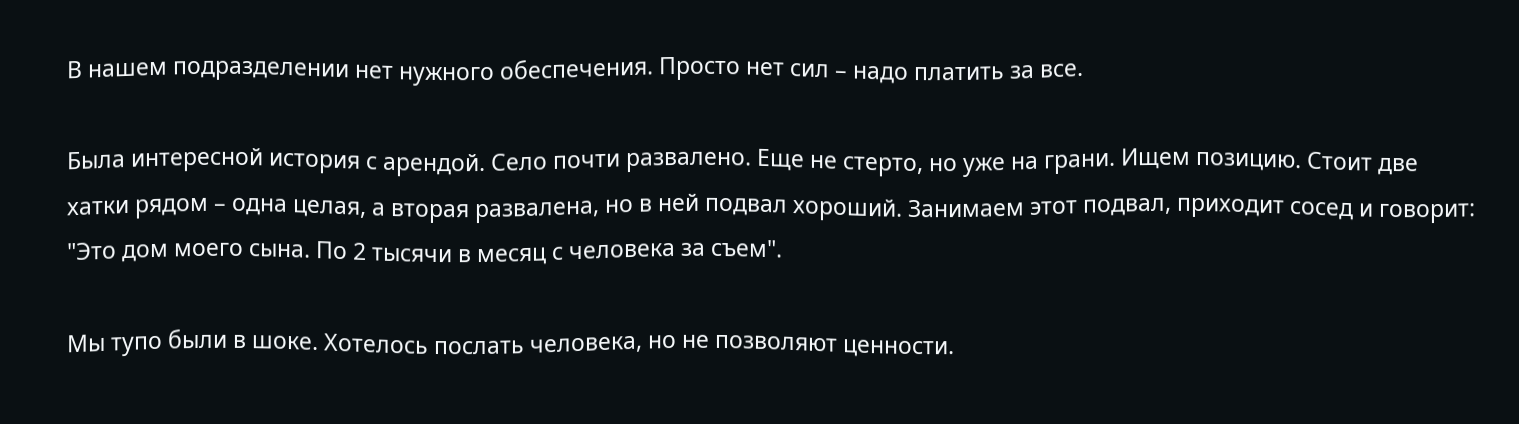В нашем подразделении нет нужного обеспечения. Просто нет сил – надо платить за все.

Была интересной история с арендой. Село почти развалено. Еще не стерто, но уже на грани. Ищем позицию. Стоит две хатки рядом – одна целая, а вторая развалена, но в ней подвал хороший. Занимаем этот подвал, приходит сосед и говорит: "Это дом моего сына. По 2 тысячи в месяц с человека за съем".

Мы тупо были в шоке. Хотелось послать человека, но не позволяют ценности.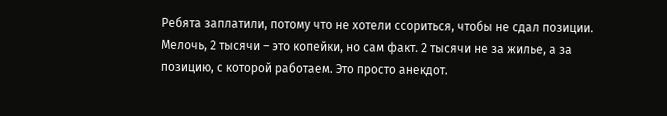Ребята заплатили, потому что не хотели ссориться, чтобы не сдал позиции. Мелочь, 2 тысячи – это копейки, но сам факт. 2 тысячи не за жилье, а за позицию, с которой работаем. Это просто анекдот.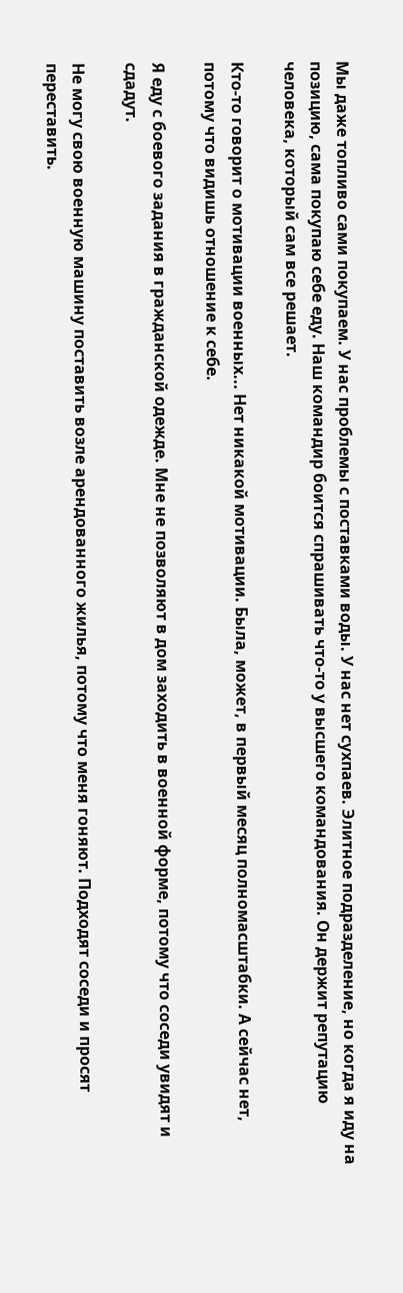Мы даже топливо сами покупаем. У нас проблемы с поставками воды. У нас нет сухпаев. Элитное подразделение, но когда я иду на позицию, сама покупаю себе еду. Наш командир боится спрашивать что-то у высшего командования. Он держит репутацию человека, который сам все решает.

Кто-то говорит о мотивации военных... Нет никакой мотивации. Была, может, в первый месяц полномасштабки. А сейчас нет, потому что видишь отношение к себе.

Я еду с боевого задания в гражданской одежде. Мне не позволяют в дом заходить в военной форме, потому что соседи увидят и сдадут.

Не могу свою военную машину поставить возле арендованного жилья, потому что меня гоняют. Подходят соседи и просят переставить.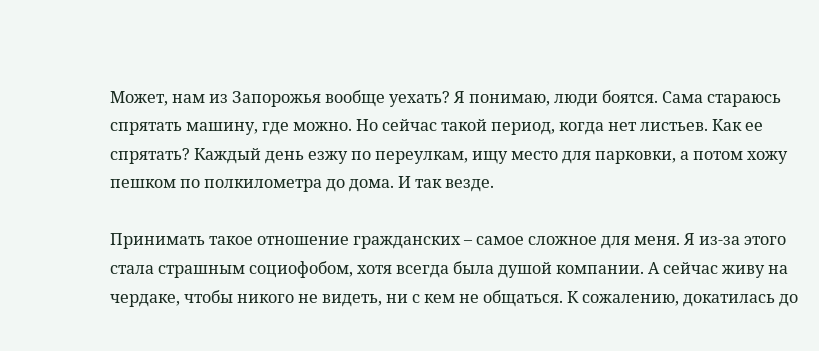Может, нам из Запорожья вообще уехать? Я понимаю, люди боятся. Сама стараюсь спрятать машину, где можно. Но сейчас такой период, когда нет листьев. Как ее спрятать? Каждый день езжу по переулкам, ищу место для парковки, а потом хожу пешком по полкилометра до дома. И так везде.

Принимать такое отношение гражданских – самое сложное для меня. Я из-за этого стала страшным социофобом, хотя всегда была душой компании. А сейчас живу на чердаке, чтобы никого не видеть, ни с кем не общаться. К сожалению, докатилась до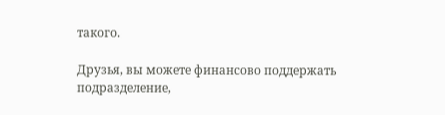такого.

Друзья, вы можете финансово поддержать подразделение,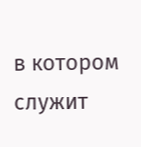в котором служит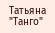Татьяна "Танго"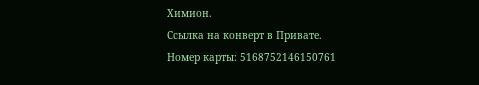Химион.
Ссылка на конверт в Привате.
Номер карты: 5168752146150761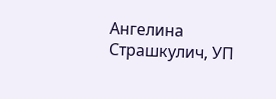Ангелина Страшкулич, УП